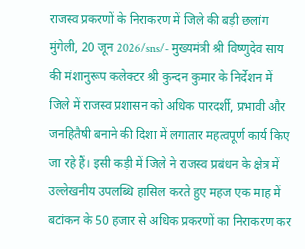राजस्व प्रकरणों के निराकरण में जिले की बड़ी छलांग
मुंगेली, 20 जून 2026/sns/- मुख्यमंत्री श्री विष्णुदेव साय की मंशानुरूप कलेक्टर श्री कुन्दन कुमार के निर्देशन में जिले में राजस्व प्रशासन को अधिक पारदर्शी, प्रभावी और जनहितैषी बनाने की दिशा में लगातार महत्वपूर्ण कार्य किए जा रहे हैं। इसी कड़ी में जिले ने राजस्व प्रबंधन के क्षेत्र में उल्लेखनीय उपलब्धि हासिल करते हुए महज एक माह में बटांकन के 50 हजार से अधिक प्रकरणों का निराकरण कर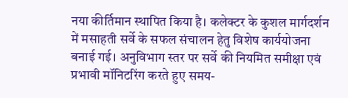नया कीर्तिमान स्थापित किया है। कलेक्टर के कुशल मार्गदर्शन में मसाहती सर्वे के सफल संचालन हेतु विशेष कार्ययोजना बनाई गई। अनुविभाग स्तर पर सर्वे की नियमित समीक्षा एवं प्रभावी मॉनिटरिंग करते हुए समय-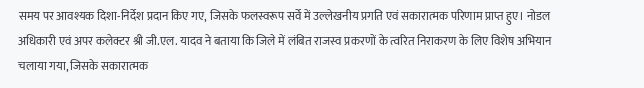समय पर आवश्यक दिशा-निर्देश प्रदान किए गए, जिसके फलस्वरूप सर्वे में उल्लेखनीय प्रगति एवं सकारात्मक परिणाम प्राप्त हुए। नोडल अधिकारी एवं अपर कलेक्टर श्री जी.एल. यादव ने बताया कि जिले में लंबित राजस्व प्रकरणों के त्वरित निराकरण के लिए विशेष अभियान चलाया गया, जिसके सकारात्मक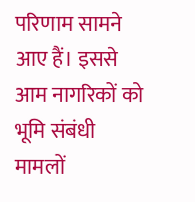परिणाम सामने आए हैं। इससे आम नागरिकों को भूमि संबंधी मामलों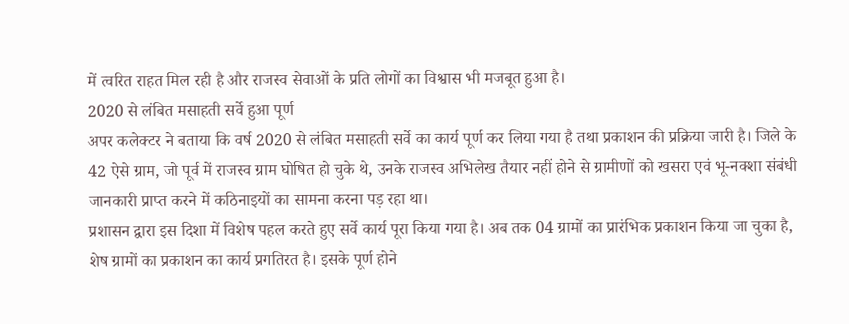में त्वरित राहत मिल रही है और राजस्व सेवाओं के प्रति लोगों का विश्वास भी मजबूत हुआ है।
2020 से लंबित मसाहती सर्वे हुआ पूर्ण
अपर कलेक्टर ने बताया कि वर्ष 2020 से लंबित मसाहती सर्वे का कार्य पूर्ण कर लिया गया है तथा प्रकाशन की प्रक्रिया जारी है। जिले के 42 ऐसे ग्राम, जो पूर्व में राजस्व ग्राम घोषित हो चुके थे, उनके राजस्व अभिलेख तैयार नहीं होने से ग्रामीणों को खसरा एवं भू-नक्शा संबंधी जानकारी प्राप्त करने में कठिनाइयों का सामना करना पड़ रहा था।
प्रशासन द्वारा इस दिशा में विशेष पहल करते हुए सर्वे कार्य पूरा किया गया है। अब तक 04 ग्रामों का प्रारंभिक प्रकाशन किया जा चुका है, शेष ग्रामों का प्रकाशन का कार्य प्रगतिरत है। इसके पूर्ण होने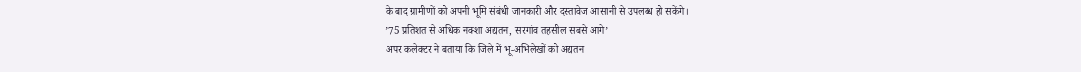के बाद ग्रामीणों को अपनी भूमि संबंधी जानकारी और दस्तावेज आसानी से उपलब्ध हो सकेंगे।
’75 प्रतिशत से अधिक नक्शा अद्यतन, सरगांव तहसील सबसे आगे’
अपर कलेक्टर ने बताया कि जिले में भू-अभिलेखों को अद्यतन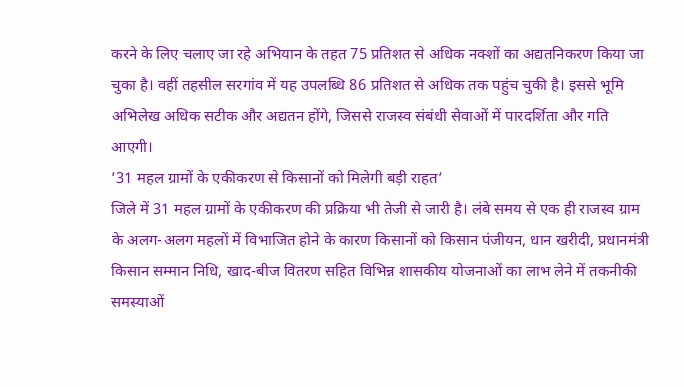करने के लिए चलाए जा रहे अभियान के तहत 75 प्रतिशत से अधिक नक्शों का अद्यतनिकरण किया जा चुका है। वहीं तहसील सरगांव में यह उपलब्धि 86 प्रतिशत से अधिक तक पहुंच चुकी है। इससे भूमि अभिलेख अधिक सटीक और अद्यतन होंगे, जिससे राजस्व संबंधी सेवाओं में पारदर्शिता और गति आएगी।
’31 महल ग्रामों के एकीकरण से किसानों को मिलेगी बड़ी राहत’
जिले में 31 महल ग्रामों के एकीकरण की प्रक्रिया भी तेजी से जारी है। लंबे समय से एक ही राजस्व ग्राम के अलग-अलग महलों में विभाजित होने के कारण किसानों को किसान पंजीयन, धान खरीदी, प्रधानमंत्री किसान सम्मान निधि, खाद-बीज वितरण सहित विभिन्न शासकीय योजनाओं का लाभ लेने में तकनीकी समस्याओं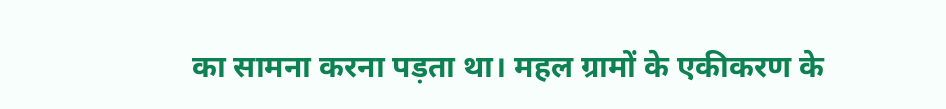का सामना करना पड़ता था। महल ग्रामों के एकीकरण के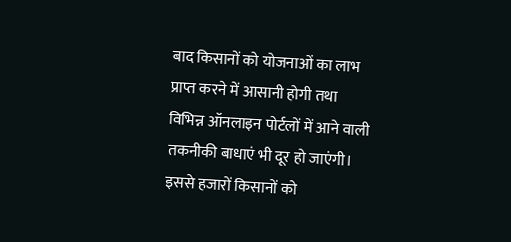बाद किसानों को योजनाओं का लाभ प्राप्त करने में आसानी होगी तथा विभिन्न ऑनलाइन पोर्टलों में आने वाली तकनीकी बाधाएं भी दूर हो जाएंगी। इससे हजारों किसानों को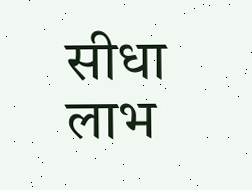सीधा लाभ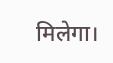मिलेगा।